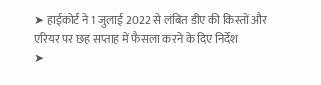➤ हाईकोर्ट ने 1 जुलाई 2022 से लंबित डीए की किस्तों और एरियर पर छह सप्ताह में फैसला करने के दिए निर्देश
➤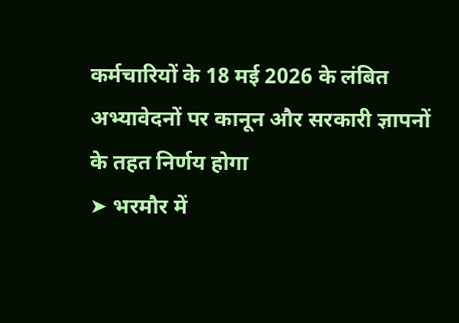कर्मचारियों के 18 मई 2026 के लंबित अभ्यावेदनों पर कानून और सरकारी ज्ञापनों के तहत निर्णय होगा
➤ भरमौर में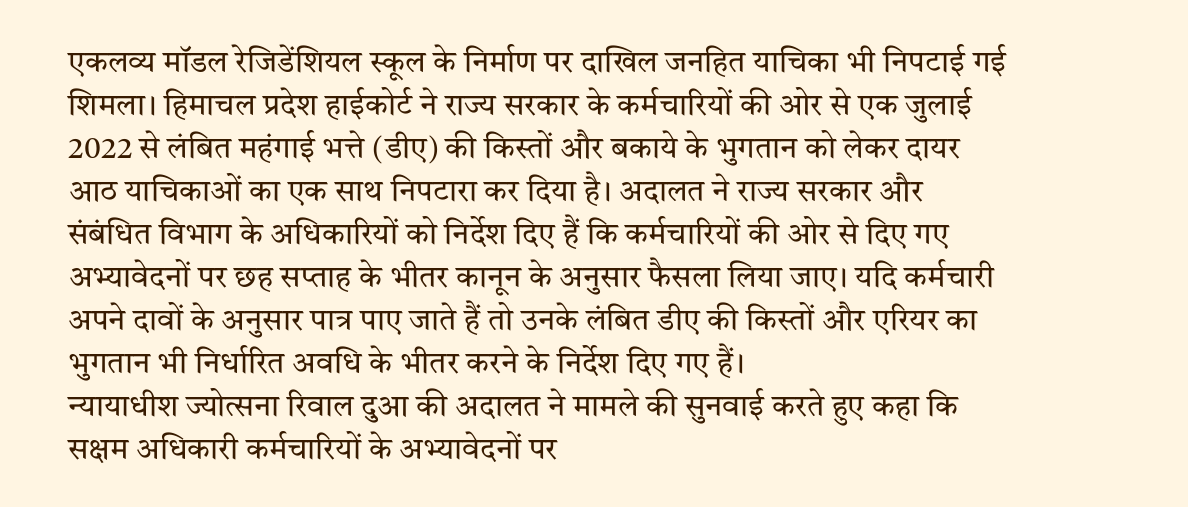एकलव्य मॉडल रेजिडेंशियल स्कूल के निर्माण पर दाखिल जनहित याचिका भी निपटाई गई
शिमला। हिमाचल प्रदेश हाईकोर्ट ने राज्य सरकार के कर्मचारियों की ओर से एक जुलाई 2022 से लंबित महंगाई भत्ते (डीए) की किस्तों और बकाये के भुगतान को लेकर दायर आठ याचिकाओं का एक साथ निपटारा कर दिया है। अदालत ने राज्य सरकार और संबंधित विभाग के अधिकारियों को निर्देश दिए हैं कि कर्मचारियों की ओर से दिए गए अभ्यावेदनों पर छह सप्ताह के भीतर कानून के अनुसार फैसला लिया जाए। यदि कर्मचारी अपने दावों के अनुसार पात्र पाए जाते हैं तो उनके लंबित डीए की किस्तों और एरियर का भुगतान भी निर्धारित अवधि के भीतर करने के निर्देश दिए गए हैं।
न्यायाधीश ज्योत्सना रिवाल दुआ की अदालत ने मामले की सुनवाई करते हुए कहा कि सक्षम अधिकारी कर्मचारियों के अभ्यावेदनों पर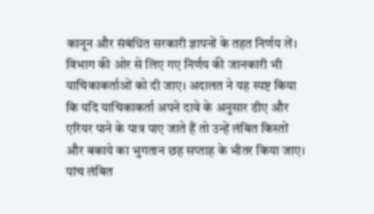कानून और संबंधित सरकारी ज्ञापनों के तहत निर्णय लें। विभाग की ओर से लिए गए निर्णय की जानकारी भी याचिकाकर्ताओं को दी जाए। अदालत ने यह स्पष्ट किया कि यदि याचिकाकर्ता अपने दावे के अनुसार डीए और एरियर पाने के पात्र पाए जाते हैं तो उन्हें लंबित किस्तों और बकाये का भुगतान छह सप्ताह के भीतर किया जाए।
पांच लंबित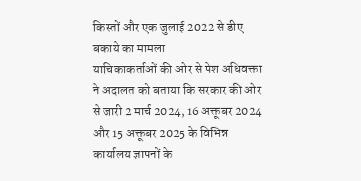किस्तों और एक जुलाई 2022 से डीए बकाये का मामला
याचिकाकर्ताओं की ओर से पेश अधिवक्ता ने अदालत को बताया कि सरकार की ओर से जारी 2 मार्च 2024, 16 अक्तूबर 2024 और 15 अक्तूबर 2025 के विभिन्न कार्यालय ज्ञापनों के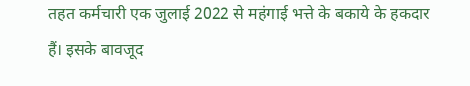तहत कर्मचारी एक जुलाई 2022 से महंगाई भत्ते के बकाये के हकदार हैं। इसके बावजूद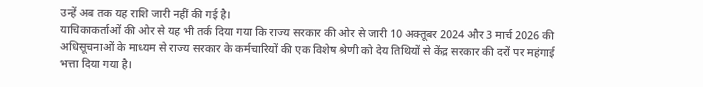उन्हें अब तक यह राशि जारी नहीं की गई है।
याचिकाकर्ताओं की ओर से यह भी तर्क दिया गया कि राज्य सरकार की ओर से जारी 10 अक्तूबर 2024 और 3 मार्च 2026 की अधिसूचनाओं के माध्यम से राज्य सरकार के कर्मचारियों की एक विशेष श्रेणी को देय तिथियों से केंद्र सरकार की दरों पर महंगाई भत्ता दिया गया है।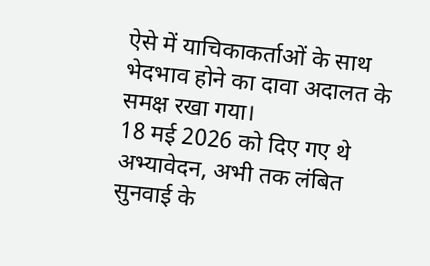ऐसे में याचिकाकर्ताओं के साथ भेदभाव होने का दावा अदालत के समक्ष रखा गया।
18 मई 2026 को दिए गए थे अभ्यावेदन, अभी तक लंबित
सुनवाई के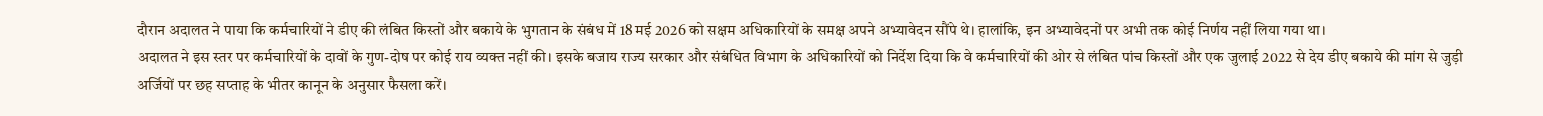दौरान अदालत ने पाया कि कर्मचारियों ने डीए की लंबित किस्तों और बकाये के भुगतान के संबंध में 18 मई 2026 को सक्षम अधिकारियों के समक्ष अपने अभ्यावेदन सौंपे थे। हालांकि, इन अभ्यावेदनों पर अभी तक कोई निर्णय नहीं लिया गया था।
अदालत ने इस स्तर पर कर्मचारियों के दावों के गुण-दोष पर कोई राय व्यक्त नहीं की। इसके बजाय राज्य सरकार और संबंधित विभाग के अधिकारियों को निर्देश दिया कि वे कर्मचारियों की ओर से लंबित पांच किस्तों और एक जुलाई 2022 से देय डीए बकाये की मांग से जुड़ी अर्जियों पर छह सप्ताह के भीतर कानून के अनुसार फैसला करें।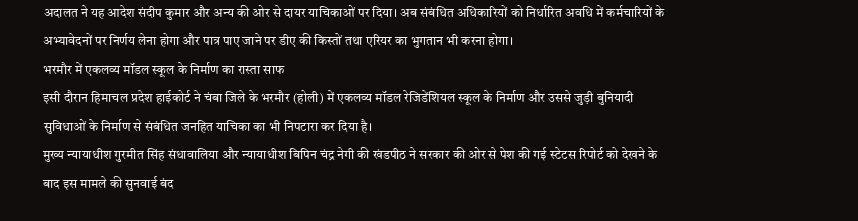अदालत ने यह आदेश संदीप कुमार और अन्य की ओर से दायर याचिकाओं पर दिया। अब संबंधित अधिकारियों को निर्धारित अवधि में कर्मचारियों के अभ्यावेदनों पर निर्णय लेना होगा और पात्र पाए जाने पर डीए की किस्तों तथा एरियर का भुगतान भी करना होगा।
भरमौर में एकलव्य मॉडल स्कूल के निर्माण का रास्ता साफ
इसी दौरान हिमाचल प्रदेश हाईकोर्ट ने चंबा जिले के भरमौर (होली) में एकलव्य मॉडल रेजिडेंशियल स्कूल के निर्माण और उससे जुड़ी बुनियादी सुविधाओं के निर्माण से संबंधित जनहित याचिका का भी निपटारा कर दिया है।
मुख्य न्यायाधीश गुरमीत सिंह संधावालिया और न्यायाधीश बिपिन चंद्र नेगी की खंडपीठ ने सरकार की ओर से पेश की गई स्टेटस रिपोर्ट को देखने के बाद इस मामले की सुनवाई बंद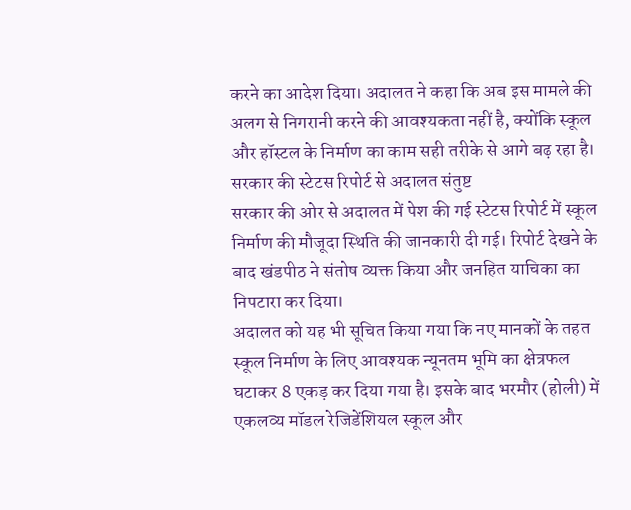करने का आदेश दिया। अदालत ने कहा कि अब इस मामले की अलग से निगरानी करने की आवश्यकता नहीं है, क्योंकि स्कूल और हॉस्टल के निर्माण का काम सही तरीके से आगे बढ़ रहा है।
सरकार की स्टेटस रिपोर्ट से अदालत संतुष्ट
सरकार की ओर से अदालत में पेश की गई स्टेटस रिपोर्ट में स्कूल निर्माण की मौजूदा स्थिति की जानकारी दी गई। रिपोर्ट देखने के बाद खंडपीठ ने संतोष व्यक्त किया और जनहित याचिका का निपटारा कर दिया।
अदालत को यह भी सूचित किया गया कि नए मानकों के तहत स्कूल निर्माण के लिए आवश्यक न्यूनतम भूमि का क्षेत्रफल घटाकर 8 एकड़ कर दिया गया है। इसके बाद भरमौर (होली) में एकलव्य मॉडल रेजिडेंशियल स्कूल और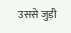उससे जुड़ी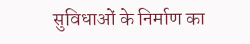सुविधाओं के निर्माण का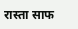रास्ता साफ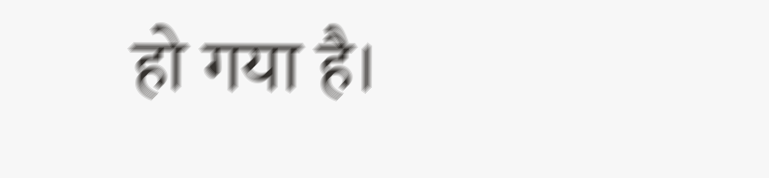हो गया है।